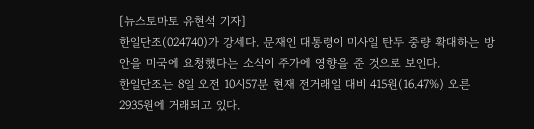[뉴스토마토 유현석 기자]
한일단조(024740)가 강세다. 문재인 대통령이 미사일 탄두 중량 확대하는 방안을 미국에 요청했다는 소식이 주가에 영향을 준 것으로 보인다.
한일단조는 8일 오전 10시57분 현재 전거래일 대비 415원(16.47%) 오른 2935원에 거래되고 있다.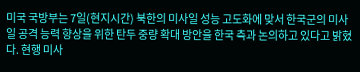미국 국방부는 7일(현지시간) 북한의 미사일 성능 고도화에 맞서 한국군의 미사일 공격 능력 향상을 위한 탄두 중량 확대 방안을 한국 측과 논의하고 있다고 밝혔다. 현행 미사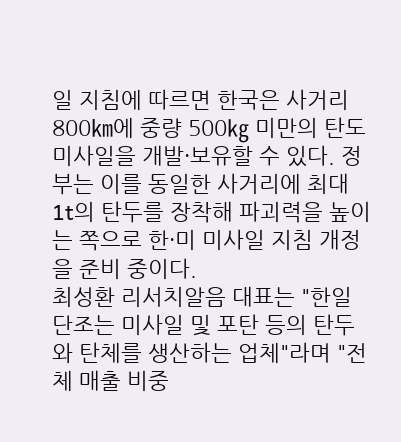일 지침에 따르면 한국은 사거리 800㎞에 중량 500㎏ 미만의 탄도미사일을 개발·보유할 수 있다. 정부는 이를 동일한 사거리에 최대 1t의 탄두를 장착해 파괴력을 높이는 쪽으로 한·미 미사일 지침 개정을 준비 중이다.
최성환 리서치알음 대표는 "한일단조는 미사일 및 포탄 등의 탄두와 탄체를 생산하는 업체"라며 "전체 매출 비중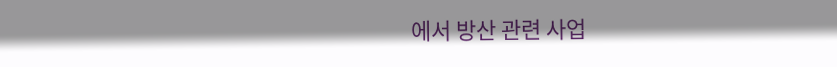에서 방산 관련 사업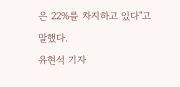은 22%를 차지하고 있다"고 말했다.
유현석 기자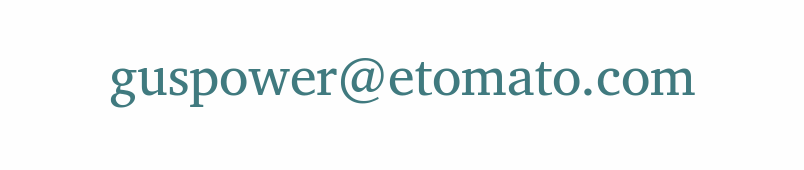guspower@etomato.com